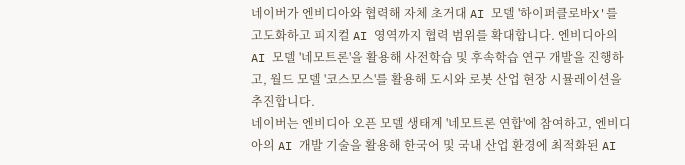네이버가 엔비디아와 협력해 자체 초거대 AI 모델 '하이퍼클로바X'를 고도화하고 피지컬 AI 영역까지 협력 범위를 확대합니다. 엔비디아의 AI 모델 '네모트론'을 활용해 사전학습 및 후속학습 연구 개발을 진행하고, 월드 모델 '코스모스'를 활용해 도시와 로봇 산업 현장 시뮬레이션을 추진합니다.
네이버는 엔비디아 오픈 모델 생태계 '네모트론 연합'에 참여하고, 엔비디아의 AI 개발 기술을 활용해 한국어 및 국내 산업 환경에 최적화된 AI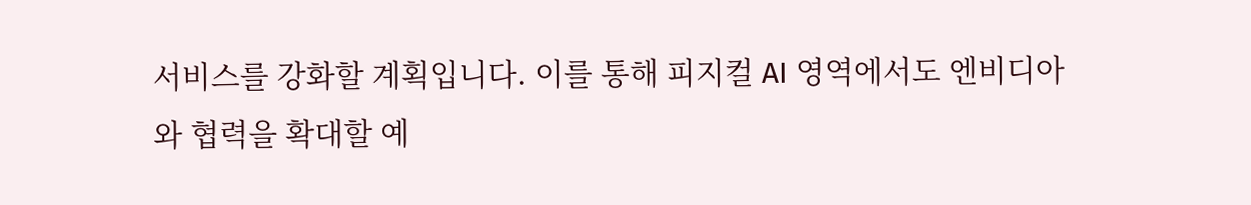서비스를 강화할 계획입니다. 이를 통해 피지컬 AI 영역에서도 엔비디아와 협력을 확대할 예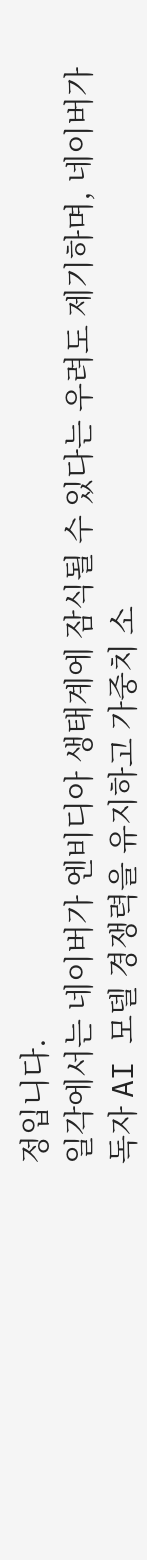정입니다.
일각에서는 네이버가 엔비디아 생태계에 잠식될 수 있다는 우려도 제기하며, 네이버가 독자 AI 모델 경쟁력을 유지하고 가중치 소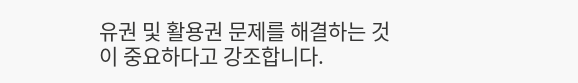유권 및 활용권 문제를 해결하는 것이 중요하다고 강조합니다.